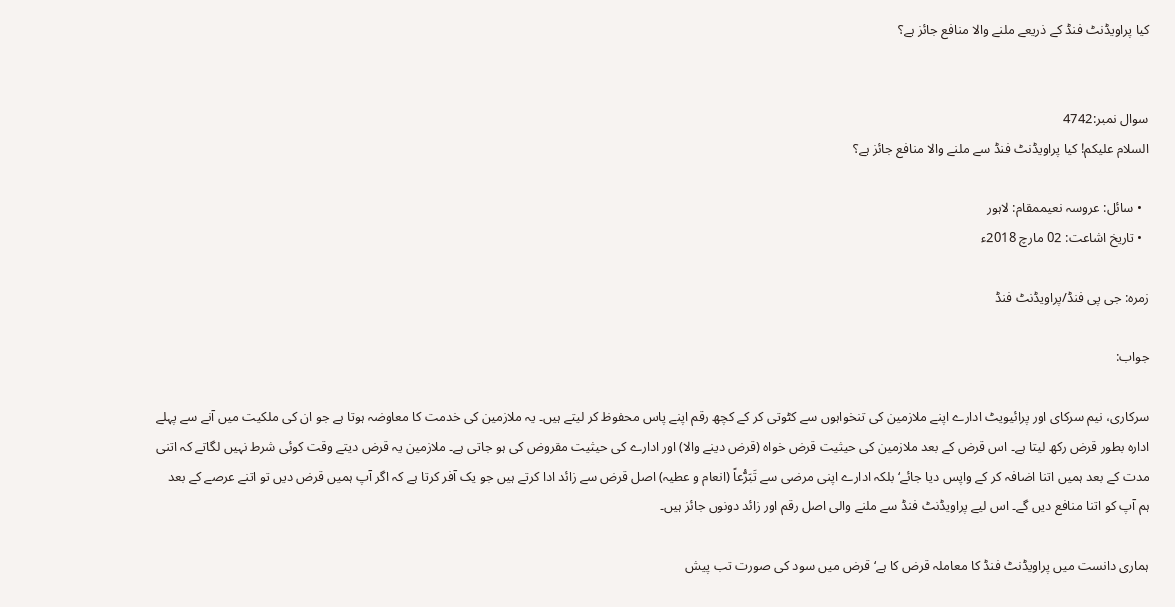کیا پراویڈنٹ فنڈ کے ذریعے ملنے والا منافع جائز ہے؟


سوال نمبر:4742
السلام علیکم! کیا پراویڈنٹ فنڈ سے ملنے والا منافع جائز ہے؟

  • سائل: عروسہ نعیممقام: لاہور
  • تاریخ اشاعت: 02 مارچ 2018ء

زمرہ: جی پی فنڈ/پراویڈنٹ فنڈ

جواب:

سرکاری، نیم سرکای اور پرائیویٹ ادارے اپنے ملازمین کی تنخواہوں سے کٹوتی کر کے کچھ رقم اپنے پاس محفوظ کر لیتے ہیں۔ یہ ملازمین کی خدمت کا معاوضہ ہوتا ہے جو ان کی ملکیت میں آنے سے پہلے ادارہ بطور قرض رکھ لیتا ہے۔ اس قرض کے بعد ملازمین کی حیثیت قرض خواہ (قرض دینے والا) اور ادارے کی حیثیت مقروض کی ہو جاتی ہے۔ ملازمین یہ قرض دیتے وقت کوئی شرط نہیں لگاتے کہ اتنی مدت کے بعد ہمیں اتنا اضافہ کر کے واپس دیا جائے‘ بلکہ ادارے اپنی مرضی سے تَبَرُّعاً (انعام و عطیہ) اصل قرض سے زائد ادا کرتے ہیں جو یک آفر کرتا ہے کہ اگر آپ ہمیں قرض دیں تو اتنے عرصے کے بعد ہم آپ کو اتنا منافع دیں گے۔ اس لیے پراویڈنٹ فنڈ سے ملنے والی اصل رقم اور زائد دونوں جائز ہیں۔

ہماری دانست میں پراویڈنٹ فنڈ کا معاملہ قرض کا ہے‘ قرض میں سود کی صورت تب پیش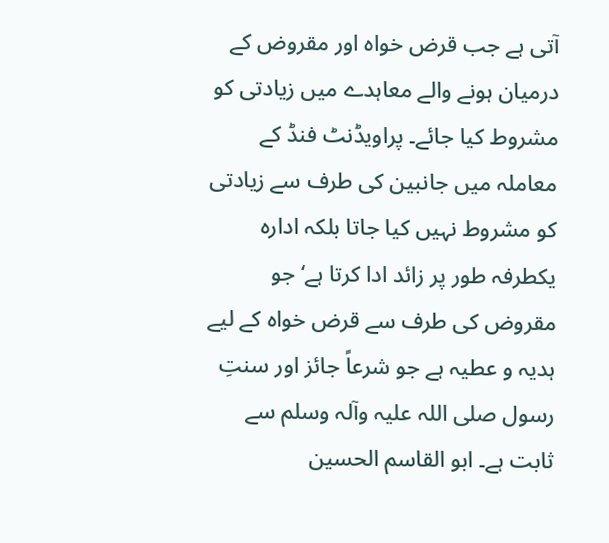آتی ہے جب قرض خواہ اور مقروض کے درمیان ہونے والے معاہدے میں زیادتی کو مشروط کیا جائے۔ پراویڈنٹ فنڈ کے معاملہ میں جانبین کی طرف سے زیادتی کو مشروط نہیں کیا جاتا بلکہ ادارہ یکطرفہ طور پر زائد ادا کرتا ہے‘ جو مقروض کی طرف سے قرض خواہ کے لیے ہدیہ و عطیہ ہے جو شرعاً جائز اور سنتِ رسول صلی اللہ علیہ وآلہ وسلم سے ثابت ہے۔ ابو القاسم الحسین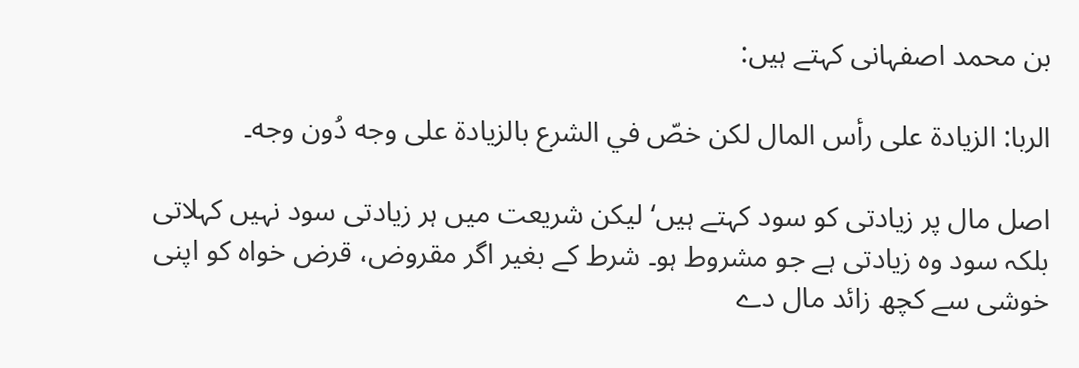بن محمد اصفہانی کہتے ہیں:

الربا: الزیادة علی رأس المال لکن خصّ في الشرع بالزیادة علی وجه دُون وجه۔

اصل مال پر زیادتی کو سود کہتے ہیں‘ لیکن شریعت میں ہر زیادتی سود نہیں کہلاتی بلکہ سود وہ زیادتی ہے جو مشروط ہو۔ شرط کے بغیر اگر مقروض، قرض خواہ کو اپنی خوشی سے کچھ زائد مال دے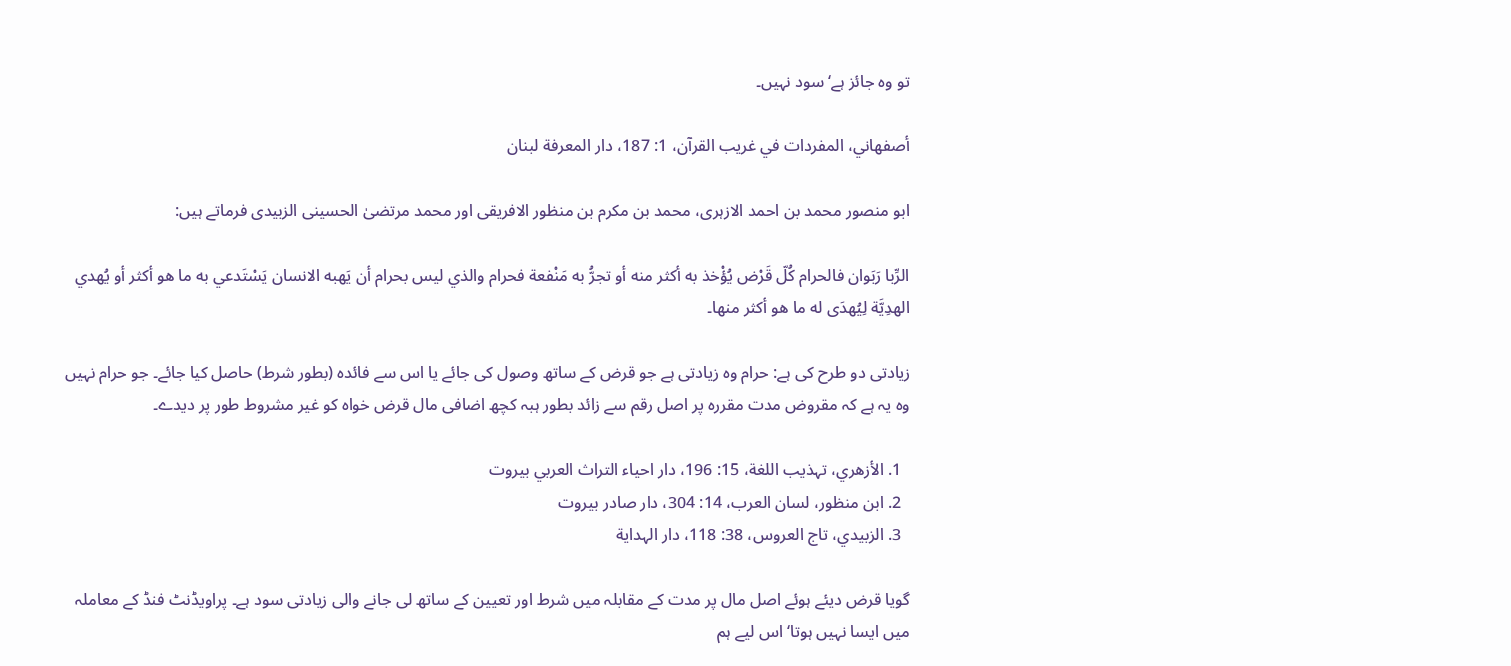تو وہ جائز ہے‘ سود نہیں۔

أصفهاني، المفردات في غریب القرآن، 1: 187، دار المعرفة لبنان

ابو منصور محمد بن احمد الازہری، محمد بن مکرم بن منظور الافریقی اور محمد مرتضیٰ الحسینی الزبیدی فرماتے ہیں:

الرِّبا رَبَوان فالحرام کُلّ قَرْض یُؤْخذ به أکثر منه أو تجرُّ به مَنْفعة فحرام والذي لیس بحرام أن یَهبه الانسان یَسْتَدعي به ما هو أکثر أو یُهدي الهدِیَّة لِیُهدَی له ما هو أکثر منها۔

زیادتی دو طرح کی ہے: حرام وہ زیادتی ہے جو قرض کے ساتھ وصول کی جائے یا اس سے فائدہ (بطور شرط) حاصل کیا جائے۔ جو حرام نہیں وہ یہ ہے کہ مقروض مدت مقررہ پر اصل رقم سے زائد بطور ہبہ کچھ اضافی مال قرض خواہ کو غیر مشروط طور پر دیدے۔

  1. الأزهري، تہذیب اللغة، 15: 196، دار احیاء التراث العربي بیروت
  2. ابن منظور، لسان العرب، 14: 304، دار صادر بیروت
  3. الزبیدي، تاج العروس، 38: 118، دار الہدایة

گویا قرض دیئے ہوئے اصل مال پر مدت کے مقابلہ میں شرط اور تعیین کے ساتھ لی جانے والی زیادتی سود ہے۔ پراویڈنٹ فنڈ کے معاملہ میں ایسا نہیں ہوتا‘ اس لیے ہم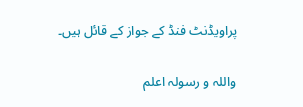پراویڈنٹ فنڈ کے جواز کے قائل ہیں۔

واللہ و رسولہ اعلم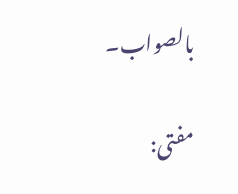بالصواب۔

مفتی: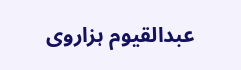عبدالقیوم ہزاروی